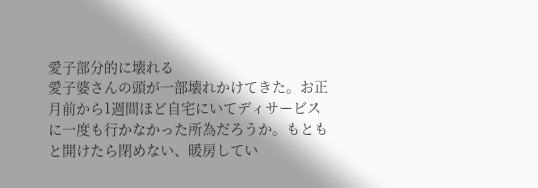愛子部分的に壊れる
愛子婆さんの頭が一部壊れかけてきた。お正月前から1週間ほど自宅にいてディサービスに一度も行かなかった所為だろうか。もともと開けたら閉めない、暖房してい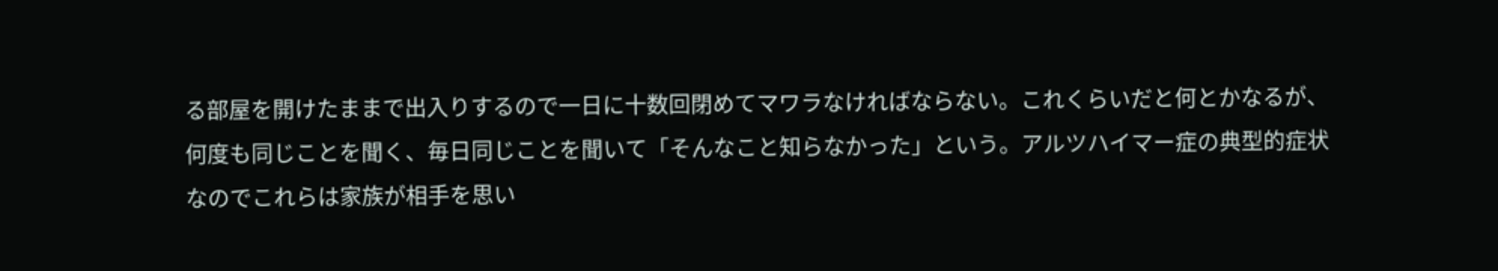る部屋を開けたままで出入りするので一日に十数回閉めてマワラなければならない。これくらいだと何とかなるが、何度も同じことを聞く、毎日同じことを聞いて「そんなこと知らなかった」という。アルツハイマー症の典型的症状なのでこれらは家族が相手を思い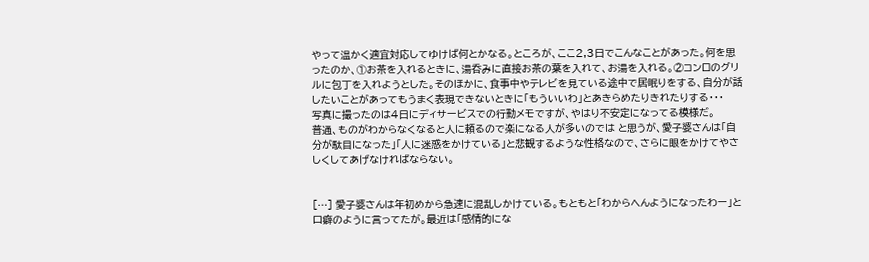やって温かく適宜対応してゆけば何とかなる。ところが、ここ2,3日でこんなことがあった。何を思ったのか、①お茶を入れるときに、湯呑みに直接お茶の葉を入れて、お湯を入れる。②コンロのグリルに包丁を入れようとした。そのほかに、食事中やテレビを見ている途中で居眠りをする、自分が話したいことがあってもうまく表現できないときに「もういいわ」とあきらめたりきれたりする・・・
写真に撮ったのは4日にディサービスでの行動メモですが、やはり不安定になってる模様だ。
普通、ものがわからなくなると人に頼るので楽になる人が多いのでは と思うが、愛子婆さんは「自分が駄目になった」「人に迷惑をかけている」と悲観するような性格なので、さらに眼をかけてやさしくしてあげなければならない。


[…] 愛子婆さんは年初めから急速に混乱しかけている。もともと「わからへんようになったわー」と口癖のように言ってたが。最近は「感情的にな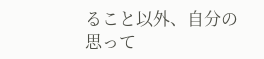ること以外、自分の思って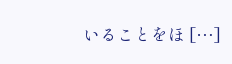いることをほ […]